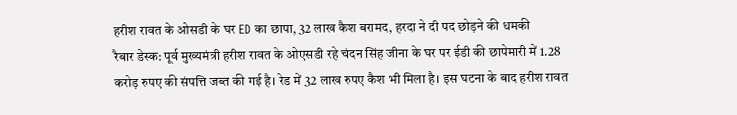हरीश रावत के ओसडी के घर ED का छापा, 32 लाख कैश बरामद, हरदा ने दी पद छोड़ने की धमकी
रैबार डेस्क: पूर्व मुख्यमंत्री हरीश रावत के ओएसडी रहे चंदन सिंह जीना के घर पर ईडी की छापेमारी में 1.28 करोड़ रुपए की संपत्ति जब्त की गई है। रेड में 32 लाख रुपए कैश भी मिला है। इस घटना के बाद हरीश रावत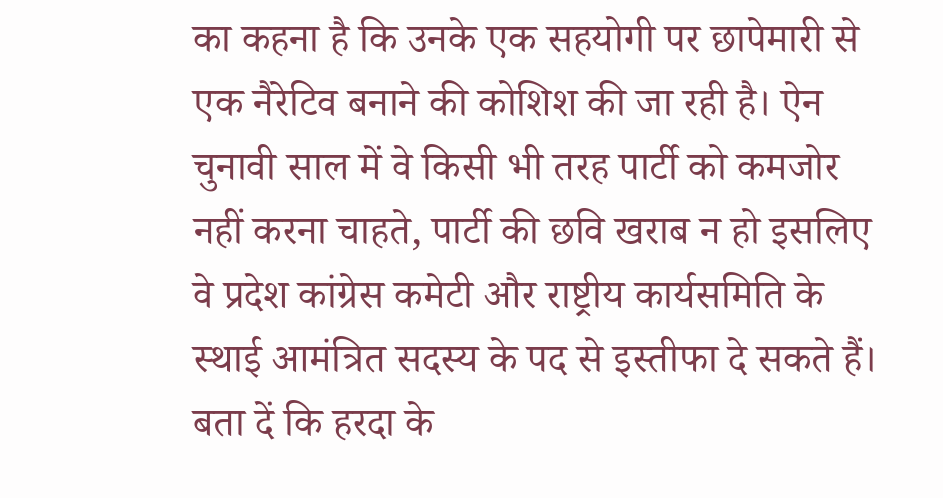का कहना है कि उनके एक सहयोगी पर छापेमारी से एक नैरेटिव बनाने की कोशिश की जा रही है। ऐन चुनावी साल में वे किसी भी तरह पार्टी को कमजोर नहीं करना चाहते, पार्टी की छवि खराब न हो इसलिए वे प्रदेश कांग्रेस कमेटी और राष्ट्रीय कार्यसमिति के स्थाई आमंत्रित सदस्य के पद से इस्तीफा दे सकते हैं।
बता दें कि हरदा के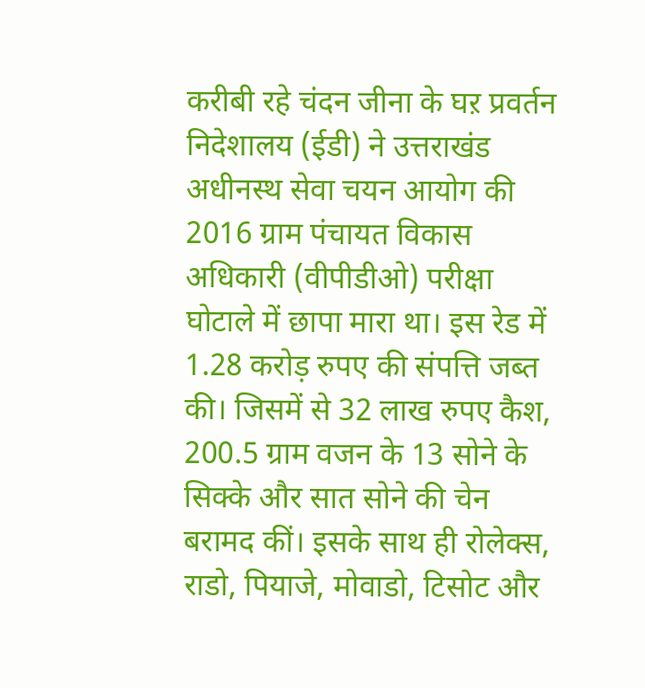करीबी रहे चंदन जीना के घऱ प्रवर्तन निदेशालय (ईडी) ने उत्तराखंड अधीनस्थ सेवा चयन आयोग की 2016 ग्राम पंचायत विकास अधिकारी (वीपीडीओ) परीक्षा घोटाले में छापा मारा था। इस रेड में 1.28 करोड़ रुपए की संपत्ति जब्त की। जिसमें से 32 लाख रुपए कैश, 200.5 ग्राम वजन के 13 सोने के सिक्के और सात सोने की चेन बरामद कीं। इसके साथ ही रोलेक्स, राडो, पियाजे, मोवाडो, टिसोट और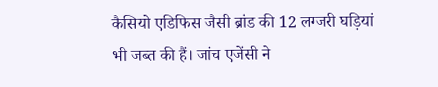कैसियो एडिफिस जैसी ब्रांड की 12 लग्जरी घड़ियां भी जब्त की हैं। जांच एजेंसी ने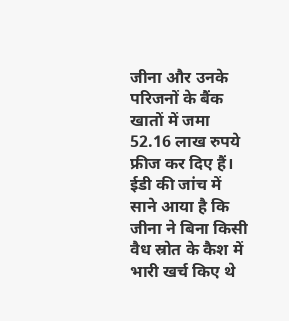जीना और उनके परिजनों के बैंक खातों में जमा 52.16 लाख रुपये फ्रीज कर दिए हैं।
ईडी की जांच में साने आया है कि जीना ने बिना किसी वैध स्रोत के कैश में भारी खर्च किए थे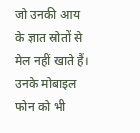जो उनकी आय के ज्ञात स्रोतों से मेल नहीं खाते हैं। उनके मोबाइल फोन को भी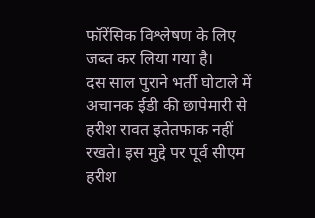फॉरेंसिक विश्लेषण के लिए जब्त कर लिया गया है।
दस साल पुराने भर्ती घोटाले में अचानक ईडी की छापेमारी से हरीश रावत इतेतफाक नहीं रखते। इस मुद्दे पर पूर्व सीएम हरीश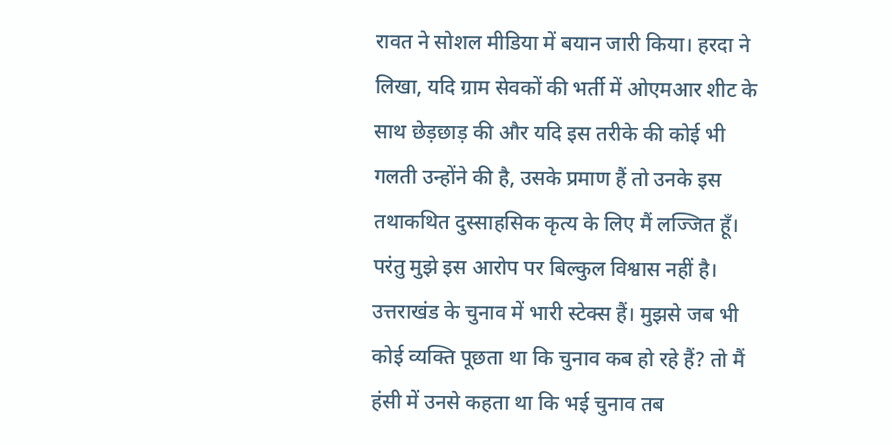रावत ने सोशल मीडिया में बयान जारी किया। हरदा ने लिखा, यदि ग्राम सेवकों की भर्ती में ओएमआर शीट के साथ छेड़छाड़ की और यदि इस तरीके की कोई भी गलती उन्होंने की है, उसके प्रमाण हैं तो उनके इस तथाकथित दुस्साहसिक कृत्य के लिए मैं लज्जित हूँ। परंतु मुझे इस आरोप पर बिल्कुल विश्वास नहीं है। उत्तराखंड के चुनाव में भारी स्टेक्स हैं। मुझसे जब भी कोई व्यक्ति पूछता था कि चुनाव कब हो रहे हैं? तो मैं हंसी में उनसे कहता था कि भई चुनाव तब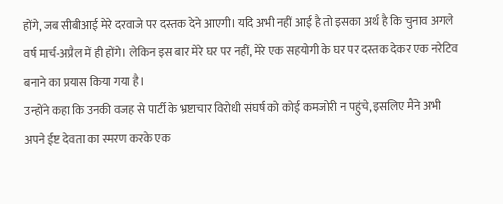होंगे, जब सीबीआई मेरे दरवाजे पर दस्तक देने आएगी। यदि अभी नहीं आई है तो इसका अर्थ है कि चुनाव अगले वर्ष मार्च-अप्रैल में ही होंगे। लेकिन इस बार मेरे घर पर नहीं, मेरे एक सहयोगी के घर पर दस्तक देकर एक नरेटिव बनाने का प्रयास किया गया है।
उन्होंने कहा कि उनकी वजह से पार्टी के भ्रष्टाचार विरोधी संघर्ष को कोई कमजोरी न पहुंचे, इसलिए मैंने अभी अपने ईष्ट देवता का स्मरण करके एक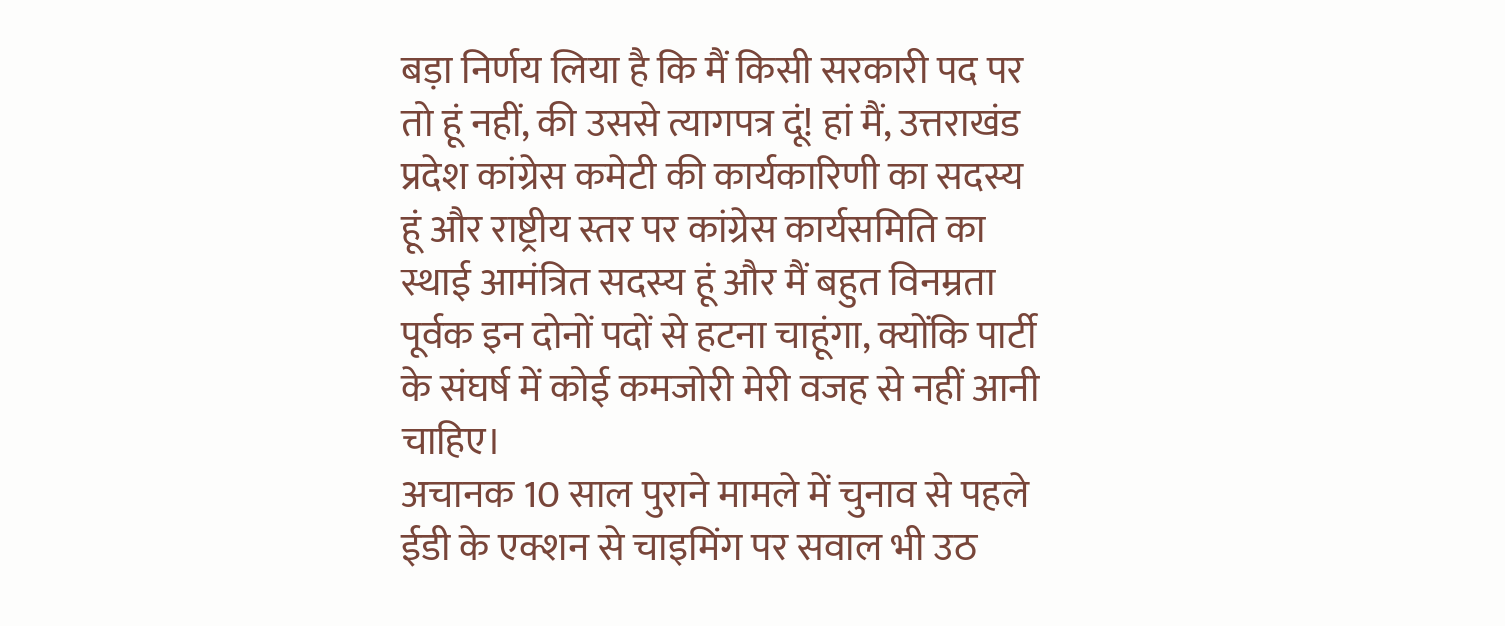बड़ा निर्णय लिया है कि मैं किसी सरकारी पद पर तो हूं नहीं, की उससे त्यागपत्र दूं! हां मैं, उत्तराखंड प्रदेश कांग्रेस कमेटी की कार्यकारिणी का सदस्य हूं और राष्ट्रीय स्तर पर कांग्रेस कार्यसमिति का स्थाई आमंत्रित सदस्य हूं और मैं बहुत विनम्रता पूर्वक इन दोनों पदों से हटना चाहूंगा, क्योंकि पार्टी के संघर्ष में कोई कमजोरी मेरी वजह से नहीं आनी चाहिए।
अचानक 10 साल पुराने मामले में चुनाव से पहले ईडी के एक्शन से चाइमिंग पर सवाल भी उठ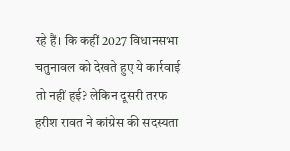रहे हैं। कि कहीं 2027 विधानसभा चतुनावल को देखते हुए ये कार्रवाई तो नहीं हई? लेकिन दूसरी तरफ हरीश रावत ने कांग्रेस की सदस्यता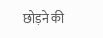छोड़ने की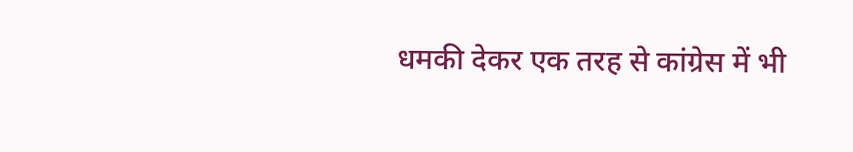धमकी देकर एक तरह से कांग्रेस में भी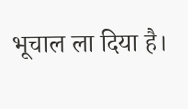भूचाल ला दिया है।